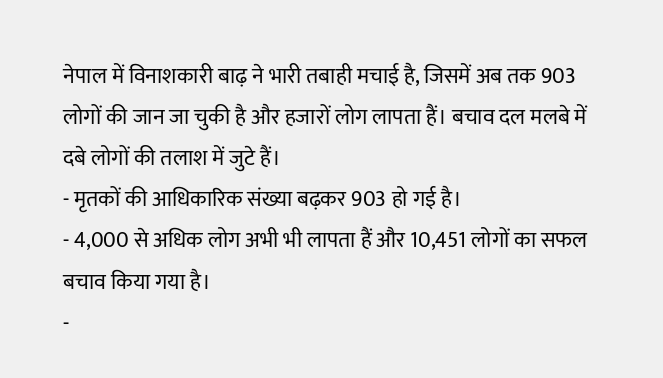नेपाल में विनाशकारी बाढ़ ने भारी तबाही मचाई है, जिसमें अब तक 903 लोगों की जान जा चुकी है और हजारों लोग लापता हैं। बचाव दल मलबे में दबे लोगों की तलाश में जुटे हैं।
- मृतकों की आधिकारिक संख्या बढ़कर 903 हो गई है।
- 4,000 से अधिक लोग अभी भी लापता हैं और 10,451 लोगों का सफल बचाव किया गया है।
-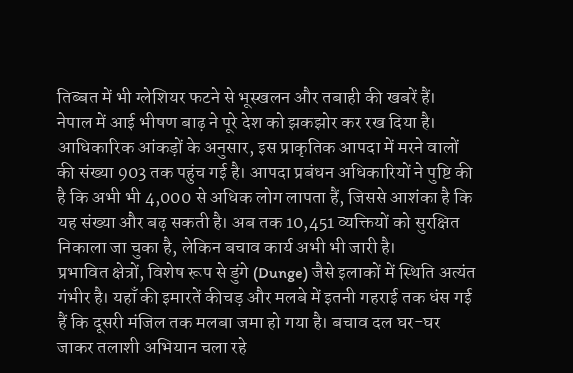तिब्बत में भी ग्लेशियर फटने से भूस्खलन और तबाही की खबरें हैं।
नेपाल में आई भीषण बाढ़ ने पूरे देश को झकझोर कर रख दिया है। आधिकारिक आंकड़ों के अनुसार, इस प्राकृतिक आपदा में मरने वालों की संख्या 903 तक पहुंच गई है। आपदा प्रबंधन अधिकारियों ने पुष्टि की है कि अभी भी 4,000 से अधिक लोग लापता हैं, जिससे आशंका है कि यह संख्या और बढ़ सकती है। अब तक 10,451 व्यक्तियों को सुरक्षित निकाला जा चुका है, लेकिन बचाव कार्य अभी भी जारी है।
प्रभावित क्षेत्रों, विशेष रूप से डुंगे (Dunge) जैसे इलाकों में स्थिति अत्यंत गंभीर है। यहाँ की इमारतें कीचड़ और मलबे में इतनी गहराई तक धंस गई हैं कि दूसरी मंजिल तक मलबा जमा हो गया है। बचाव दल घर-घर जाकर तलाशी अभियान चला रहे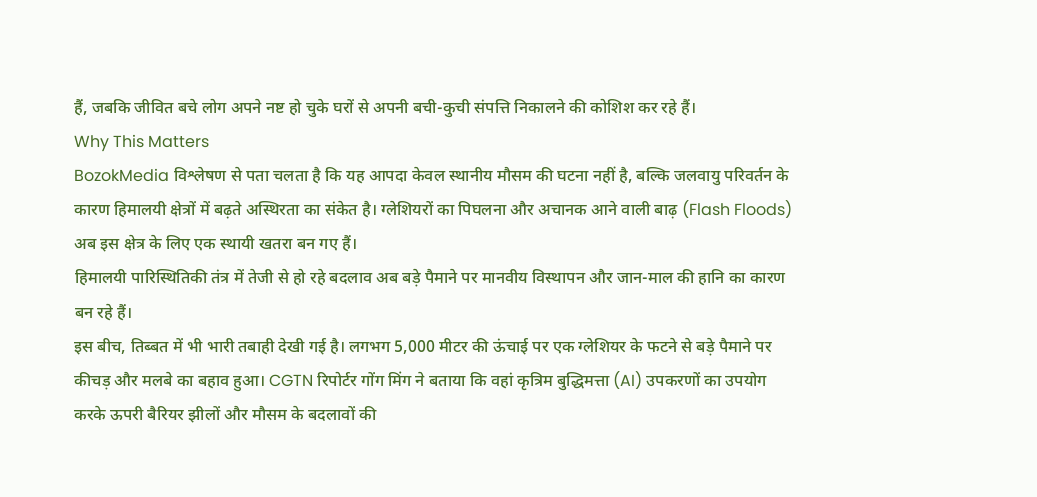हैं, जबकि जीवित बचे लोग अपने नष्ट हो चुके घरों से अपनी बची-कुची संपत्ति निकालने की कोशिश कर रहे हैं।
Why This Matters
BozokMedia विश्लेषण से पता चलता है कि यह आपदा केवल स्थानीय मौसम की घटना नहीं है, बल्कि जलवायु परिवर्तन के कारण हिमालयी क्षेत्रों में बढ़ते अस्थिरता का संकेत है। ग्लेशियरों का पिघलना और अचानक आने वाली बाढ़ (Flash Floods) अब इस क्षेत्र के लिए एक स्थायी खतरा बन गए हैं।
हिमालयी पारिस्थितिकी तंत्र में तेजी से हो रहे बदलाव अब बड़े पैमाने पर मानवीय विस्थापन और जान-माल की हानि का कारण बन रहे हैं।
इस बीच, तिब्बत में भी भारी तबाही देखी गई है। लगभग 5,000 मीटर की ऊंचाई पर एक ग्लेशियर के फटने से बड़े पैमाने पर कीचड़ और मलबे का बहाव हुआ। CGTN रिपोर्टर गोंग मिंग ने बताया कि वहां कृत्रिम बुद्धिमत्ता (AI) उपकरणों का उपयोग करके ऊपरी बैरियर झीलों और मौसम के बदलावों की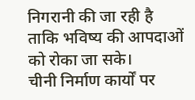निगरानी की जा रही है ताकि भविष्य की आपदाओं को रोका जा सके।
चीनी निर्माण कार्यों पर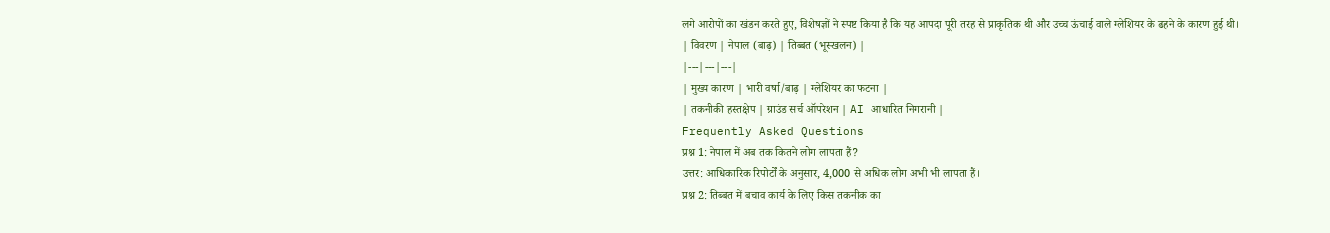लगे आरोपों का खंडन करते हुए, विशेषज्ञों ने स्पष्ट किया है कि यह आपदा पूरी तरह से प्राकृतिक थी और उच्च ऊंचाई वाले ग्लेशियर के ढहने के कारण हुई थी।
| विवरण | नेपाल (बाढ़) | तिब्बत (भूस्खलन) |
|---|---|---|
| मुख्य कारण | भारी वर्षा/बाढ़ | ग्लेशियर का फटना |
| तकनीकी हस्तक्षेप | ग्राउंड सर्च ऑपरेशन | AI आधारित निगरानी |
Frequently Asked Questions
प्रश्न 1: नेपाल में अब तक कितने लोग लापता हैं?
उत्तर: आधिकारिक रिपोर्टों के अनुसार, 4,000 से अधिक लोग अभी भी लापता हैं।
प्रश्न 2: तिब्बत में बचाव कार्य के लिए किस तकनीक का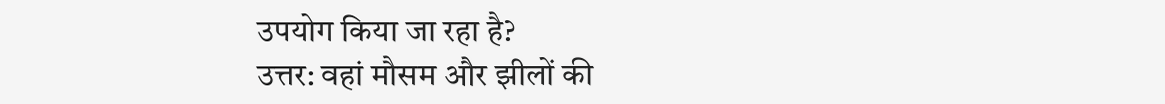उपयोग किया जा रहा है?
उत्तर: वहां मौसम और झीलों की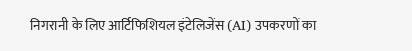निगरानी के लिए आर्टिफिशियल इंटेलिजेंस (AI) उपकरणों का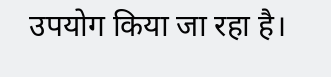उपयोग किया जा रहा है।